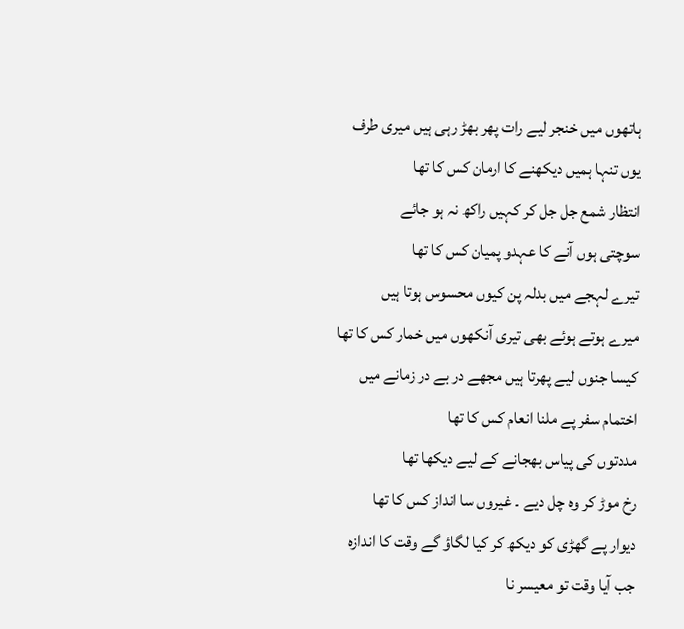ہاتھوں میں خنجر لیے رات پھر بھڑ رہی ہیں میری طرف
یوں تنہا ہمیں دیکھنے کا ارمان کس کا تھا
انتظار شمع جل جل کر کہیں راکھ نہ ہو جائے
سوچتی ہوں آنے کا عہدو پمیان کس کا تھا
تیرے لہجے میں بدلہ پن کیوں محسوس ہوتا ہیں
میرے ہوتے ہوئے بھی تیری آنکھوں میں خمار کس کا تھا
کیسا جنوں لیے پھرتا ہیں مجھے در بے در زمانے میں
اختمام سفر پے ملنا انعام کس کا تھا
مددتوں کی پیاس بھجانے کے لیے دیکھا تھا
رخ موڑ کر وہ چل دیے ۔ غیروں سا انداز کس کا تھا
دیوار پے گھڑی کو دیکھ کر کیا لگاؤ گے وقت کا اندازہ
جب آیا وقت تو معیسر نا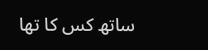ساتھ کس کا تھا